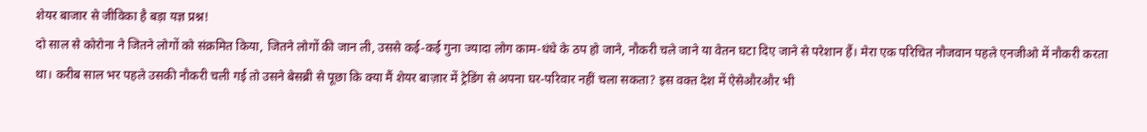शेयर बाजार से जीविका है बड़ा यज्ञ प्रश्न!
दो साल से कोरोना ने जितने लोगों को संक्रमित किया, जितने लोगों की जान ली, उससे कई-कई गुना ज्यादा लोग काम-धंधे के ठप हो जाने, नौकरी चले जाने या वेतन घटा दिए जाने से परेशान हैं। मेरा एक परिचित नौजवान पहले एनजीओ में नौकरी करता था। करीब साल भर पहले उसकी नौकरी चली गई तो उसने बेसब्री से पूछा कि क्या मैं शेयर बाज़ार में ट्रेडिंग से अपना घर-परिवार नहीं चला सकता? इस वक्त देश में ऐसेऔरऔर भी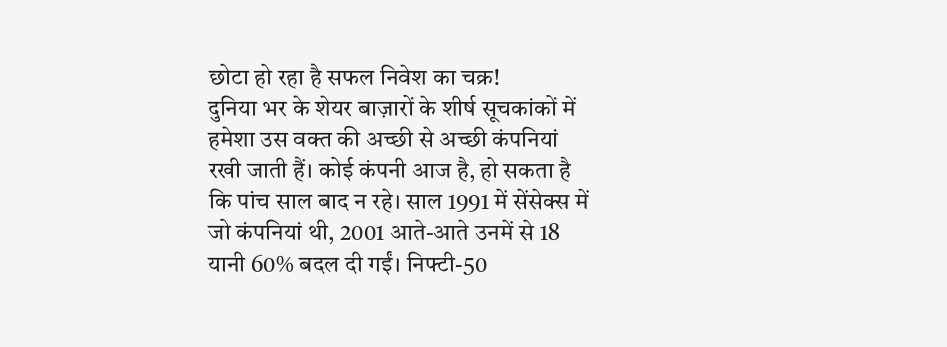छोटा हो रहा है सफल निवेश का चक्र!
दुनिया भर के शेयर बाज़ारों के शीर्ष सूचकांकों में हमेशा उस वक्त की अच्छी से अच्छी कंपनियां रखी जाती हैं। कोई कंपनी आज है, हो सकता है कि पांच साल बाद न रहे। साल 1991 में सेंसेक्स में जो कंपनियां थी, 2001 आते-आते उनमें से 18 यानी 60% बदल दी गईं। निफ्टी-50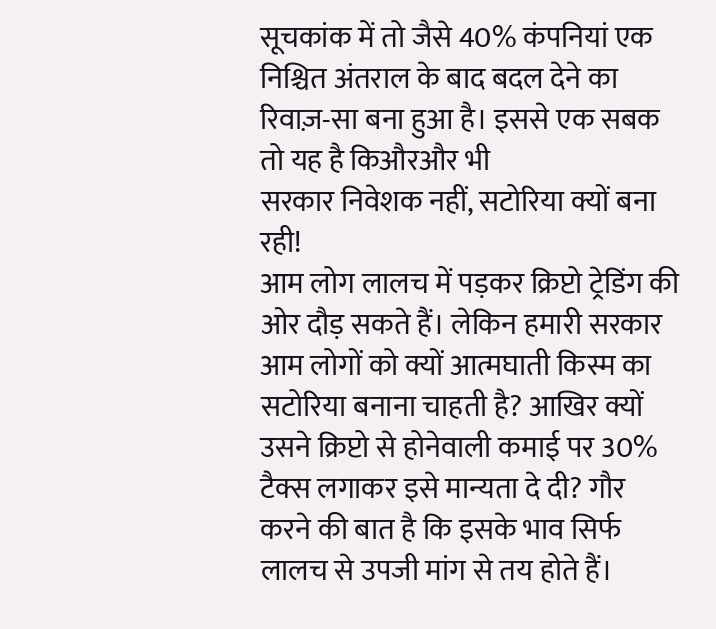सूचकांक में तो जैसे 40% कंपनियां एक निश्चित अंतराल के बाद बदल देने का रिवाज़-सा बना हुआ है। इससे एक सबक तो यह है किऔरऔर भी
सरकार निवेशक नहीं, सटोरिया क्यों बना रही!
आम लोग लालच में पड़कर क्रिप्टो ट्रेडिंग की ओर दौड़ सकते हैं। लेकिन हमारी सरकार आम लोगों को क्यों आत्मघाती किस्म का सटोरिया बनाना चाहती है? आखिर क्यों उसने क्रिप्टो से होनेवाली कमाई पर 30% टैक्स लगाकर इसे मान्यता दे दी? गौर करने की बात है कि इसके भाव सिर्फ लालच से उपजी मांग से तय होते हैं।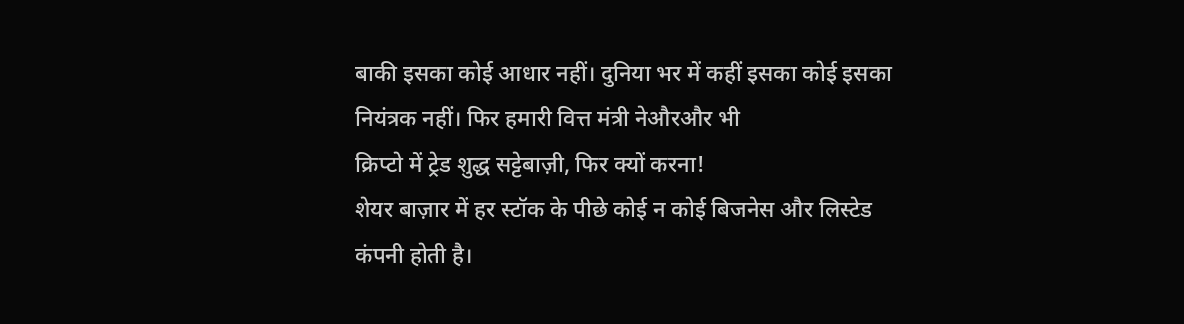बाकी इसका कोई आधार नहीं। दुनिया भर में कहीं इसका कोई इसका नियंत्रक नहीं। फिर हमारी वित्त मंत्री नेऔरऔर भी
क्रिप्टो में ट्रेड शुद्ध सट्टेबाज़ी, फिर क्यों करना!
शेयर बाज़ार में हर स्टॉक के पीछे कोई न कोई बिजनेस और लिस्टेड कंपनी होती है।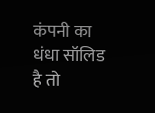कंपनी का धंधा सॉलिड है तो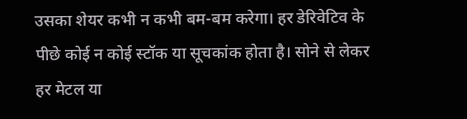उसका शेयर कभी न कभी बम-बम करेगा। हर डेरिवेटिव के पीछे कोई न कोई स्टॉक या सूचकांक होता है। सोने से लेकर हर मेटल या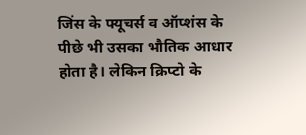जिंस के फ्यूचर्स व ऑप्शंस के पीछे भी उसका भौतिक आधार होता है। लेकिन क्रिप्टो के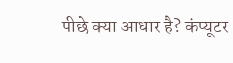पीछे क्या आधार है? कंप्यूटर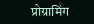प्रोग्रामिंग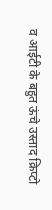व आईटी के बहुत ऊंचे उस्ताद क्रिप्टो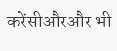करेंसीऔरऔर भी